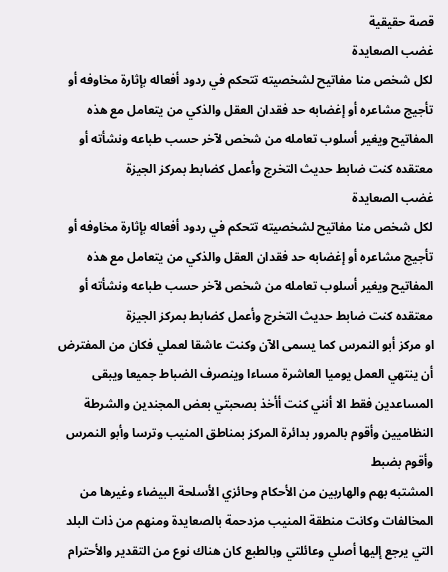قصة حقيقية
غضب الصعايدة
لكل شخص منا مفاتيح لشخصيته تتحكم في ردود أفعاله بإثارة مخاوفه أو تأجيج مشاعره أو إغضابه حد فقدان العقل والذكي من يتعامل مع هذه المفاتيح ويغير أسلوب تعامله من شخص لآخر حسب طباعه ونشأته أو معتقده كنت ضابط حديث التخرج وأعمل كضابط بمركز الجيزة
غضب الصعايدة
لكل شخص منا مفاتيح لشخصيته تتحكم في ردود أفعاله بإثارة مخاوفه أو تأجيج مشاعره أو إغضابه حد فقدان العقل والذكي من يتعامل مع هذه المفاتيح ويغير أسلوب تعامله من شخص لآخر حسب طباعه ونشأته أو معتقده كنت ضابط حديث التخرج وأعمل كضابط بمركز الجيزة
او مركز أبو النمرس كما يسمى الآن وكنت عاشقا لعملي فكان من المفترض أن ينتهي العمل يوميا العاشرة مساءا وينصرف الضباط جميعا ويبقى المساعدين فقط الا أنني كنت أأخذ بصحبتي بعض المجندين والشرطة النظاميين وأقوم بالمرور بدائرة المركز بمناطق المنيب وترسا وأبو النمرس وأقوم بضبط
المشتبه بهم والهاربين من الأحكام وحائزي الأسلحة البيضاء وغيرها من المخالفات وكانت منطقة المنيب مزدحمة بالصعايدة ومنهم من ذات البلد التي يرجع إليها أصلي وعائلتي وبالطبع كان هناك نوع من التقدير والأحترام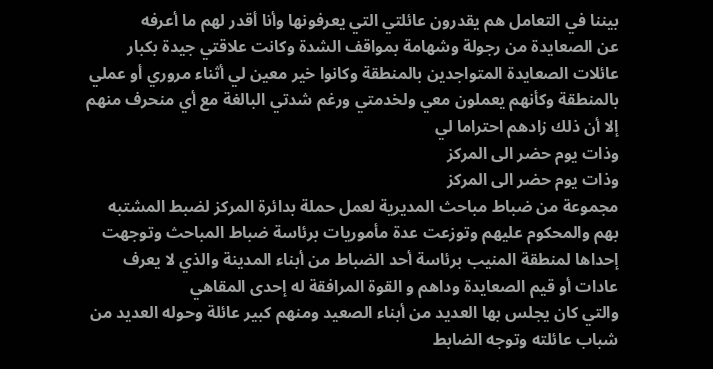بيننا في التعامل هم يقدرون عائلتي التي يعرفونها وأنا أقدر لهم ما أعرفه
عن الصعايدة من رجولة وشهامة بمواقف الشدة وكانت علاقتي جيدة بكبار عائلات الصعايدة المتواجدين بالمنطقة وكانوا خير معين لي أثناء مروري أو عملي بالمنطقة وكأنهم يعملون معي ولخدمتي ورغم شدتي البالغة مع أي منحرف منهم إلا أن ذلك زادهم احتراما لي
وذات يوم حضر الى المركز
وذات يوم حضر الى المركز
مجموعة من ضباط مباحث المديرية لعمل حملة بدائرة المركز لضبط المشتبه بهم والمحكوم عليهم وتوزعت عدة مأموريات برئاسة ضباط المباحث وتوجهت إحداها لمنطقة المنيب برئاسة أحد الضباط من أبناء المدينة والذي لا يعرف عادات أو قيم الصعايدة وداهم و القوة المرافقة له إحدى المقاهي
والتي كان يجلس بها العديد من أبناء الصعيد ومنهم كبير عائلة وحوله العديد من شباب عائلته وتوجه الضابط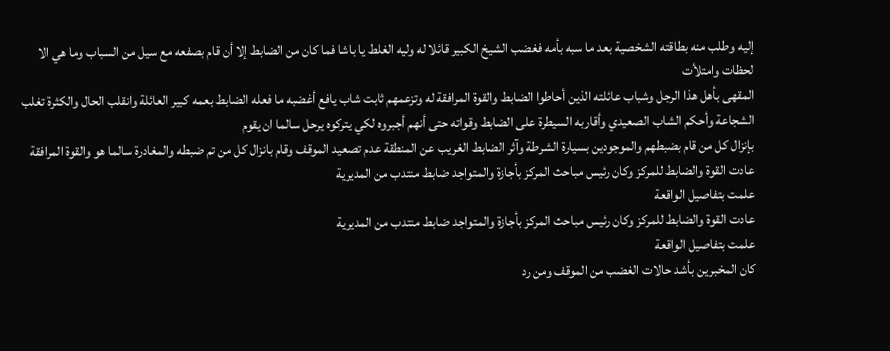إليه وطلب منه بطاقته الشخصية بعد ما سبه بأمه فغضب الشيخ الكبير قائلا له وليه الغلط يا باشا فما كان من الضابط إلا أن قام بصفعه مع سيل من السباب وما هي الا لحظات وامتلأت
المقهى بأهل هذا الرجل وشباب عائلته الذين أحاطوا الضابط والقوة المرافقة له وتزعمهم ثابت شاب يافع أغضبه ما فعله الضابط بعمه كبير العائلة وانقلب الحال والكثرة تغلب الشجاعة وأحكم الشاب الصعيدي وأقاربه السيطرة على الضابط وقواته حتى أنهم أجبروه لكي يتركوه يرحل سالما ان يقوم
بإنزال كل من قام بضبطهم والموجودين بسيارة الشرطة وآثر الضابط الغريب عن المنطقة عدم تصعيد الموقف وقام بانزال كل من تم ضبطه والمغادرة سالما هو والقوة المرافقة
عادت القوة والضابط للمركز وكان رئيس مباحث المركز بأجازة والمتواجد ضابط منتدب من المديرية
علمت بتفاصيل الواقعة
عادت القوة والضابط للمركز وكان رئيس مباحث المركز بأجازة والمتواجد ضابط منتدب من المديرية
علمت بتفاصيل الواقعة
كان المخبرين بأشد حالات الغضب من الموقف ومن رد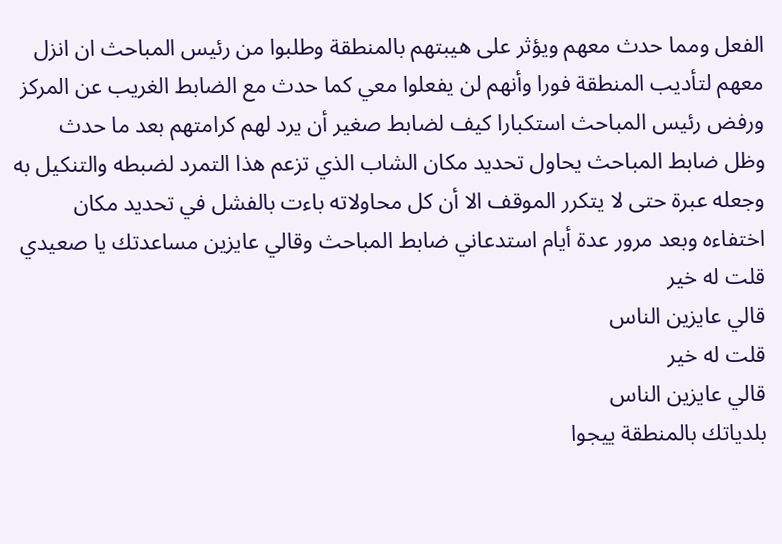الفعل ومما حدث معهم ويؤثر على هيبتهم بالمنطقة وطلبوا من رئيس المباحث ان انزل معهم لتأديب المنطقة فورا وأنهم لن يفعلوا معي كما حدث مع الضابط الغريب عن المركز ورفض رئيس المباحث استكبارا كيف لضابط صغير أن يرد لهم كرامتهم بعد ما حدث
وظل ضابط المباحث يحاول تحديد مكان الشاب الذي تزعم هذا التمرد لضبطه والتنكيل به وجعله عبرة حتى لا يتكرر الموقف الا أن كل محاولاته باءت بالفشل في تحديد مكان اختفاءه وبعد مرور عدة أيام استدعاني ضابط المباحث وقالي عايزين مساعدتك يا صعيدي
قلت له خير
قالي عايزين الناس
قلت له خير
قالي عايزين الناس
بلدياتك بالمنطقة ييجوا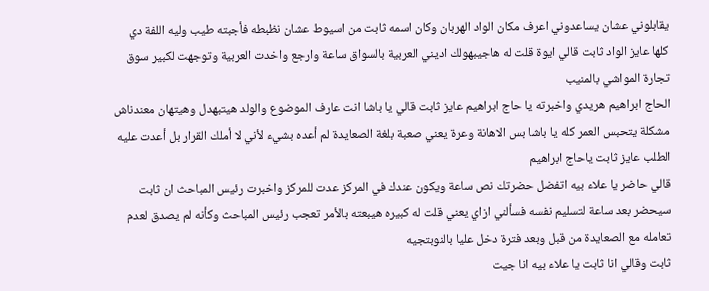يقابلوني عشان يساعدوني اعرف مكان الواد الهربان وكان اسمه ثابت من اسيوط عشان نظبطه فأجبته طيب وليه اللفة دي كلها عايز الواد ثابت قالي ايوة قلت له هاجيبهولك اديني العربية بالسواق ساعة وارجع واخدت العربية وتوجهت لكبير سوق تجارة المواشي بالمنيب
الحاج ابراهيم هريدي واخبرته يا حاج ابراهيم عايز ثابت قالي يا باشا انت عارف الموضوع والولد هيتبهدل وهيتهان معندناش مشكلة يتحبس العمر كله يا باشا بس الاهانة وعرة يعني صعبة بلغة الصعايدة لم أعده بشيء لأني لا أملك القرار بل أعدت عليه الطلب عايز ثابت ياحاج ابراهيم
قالي حاضر يا علاء بيه اتفضل حضرتك نص ساعة ويكون عندك في المركز عدت للمركز واخبرت رئيس المباحث ان ثابت سيحضر بعد ساعة لتسليم نفسه فسألني ازاي يعني قلت له كبيره هيبعته بالأمر تعجب رئيس المباحث وكأنه لم يصدق لعدم تعامله مع الصعايدة من قبل وبعد فترة دخل عليا بالنوبتجيه
ثابت وقالي انا ثابت يا علاء بيه انا جيت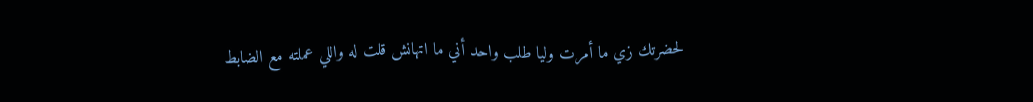لحضرتك زي ما أمرت وليا طلب واحد أني ما اتهانش قلت له واللي عملته مع الضابط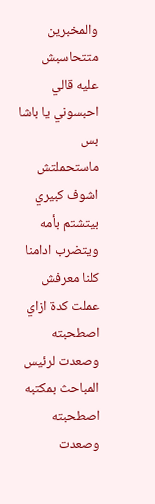والمخبرين متتحاسبش عليه قالي احبسوني يا باشا بس ماستحملتش اشوف كبيري بيتشتم بأمه ويتضرب ادامنا كلنا معرفش عملت كدة ازاي
اصطحبته وصعدت لرئيس المباحث بمكتبه
اصطحبته وصعدت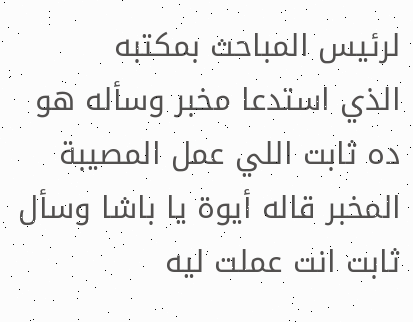لرئيس المباحث بمكتبه
الذي استدعا مخبر وسأله هو ده ثابت اللي عمل المصيبة المخبر قاله أيوة يا باشا وسأل ثابت انت عملت ليه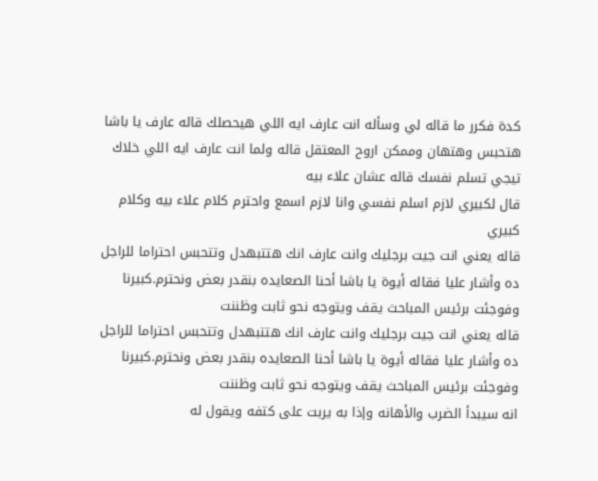كدة فكرر ما قاله لي وسأله انت عارف ايه اللي هيحصلك قاله عارف يا باشا هتحبس وهتهان وممكن اروح المعتقل قاله ولما انت عارف ايه اللي خلاك تيجي تسلم نفسك قاله عشان علاء بيه
قال لكبيري لازم اسلم نفسي وانا لازم اسمع واحترم كلام علاء بيه وكلام كبيري
قاله يعني انت جيت برجليك وانت عارف انك هتتبهدل وتتحبس احتراما للراجل ده وأشار عليا فقاله أيوة يا باشا أحنا الصعايده بنقدر بعض ونحترم.كبيرنا وفوجئت برئيس المباحث يقف ويتوجه نحو ثابت وظننت
قاله يعني انت جيت برجليك وانت عارف انك هتتبهدل وتتحبس احتراما للراجل ده وأشار عليا فقاله أيوة يا باشا أحنا الصعايده بنقدر بعض ونحترم.كبيرنا وفوجئت برئيس المباحث يقف ويتوجه نحو ثابت وظننت
انه سيبدأ الضرب والأهانه وإذا به يربت على كتفه ويقول له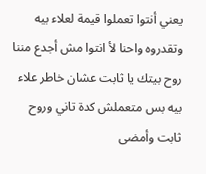يعني أنتوا تعملوا قيمة لعلاء بيه وتقدروه واحنا لأ انتوا مش أجدع مننا روح بيتك يا ثابت عشان خاطر علاء بيه بس متعملش كدة تاني وروح ثابت وأمضى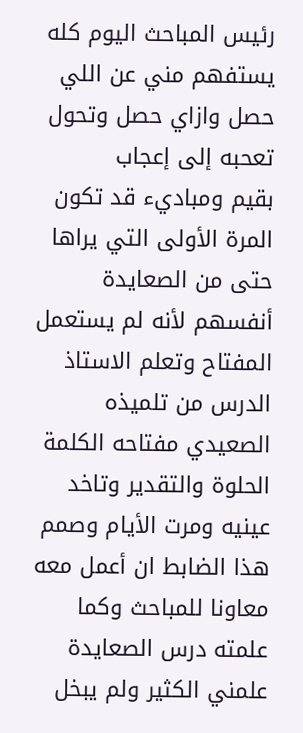رئيس المباحث اليوم كله يستفهم مني عن اللي حصل وازاي حصل وتحول تعحبه إلى إعجاب
بقيم ومباديء قد تكون المرة الأولى التي يراها حتى من الصعايدة أنفسهم لأنه لم يستعمل المفتاح وتعلم الاستاذ الدرس من تلميذه
الصعيدي مفتاحه الكلمة الحلوة والتقدير وتاخد عينيه ومرت الأيام وصمم هذا الضابط ان أعمل معه معاونا للمباحث وكما علمته درس الصعايدة علمني الكثير ولم يبخل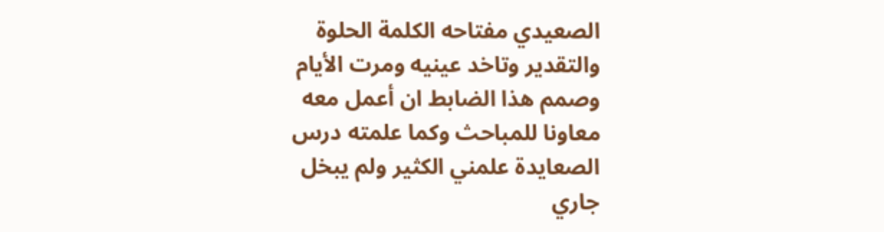الصعيدي مفتاحه الكلمة الحلوة والتقدير وتاخد عينيه ومرت الأيام وصمم هذا الضابط ان أعمل معه معاونا للمباحث وكما علمته درس الصعايدة علمني الكثير ولم يبخل
جاري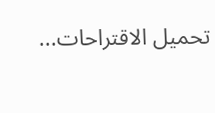تحميل الاقتراحات...